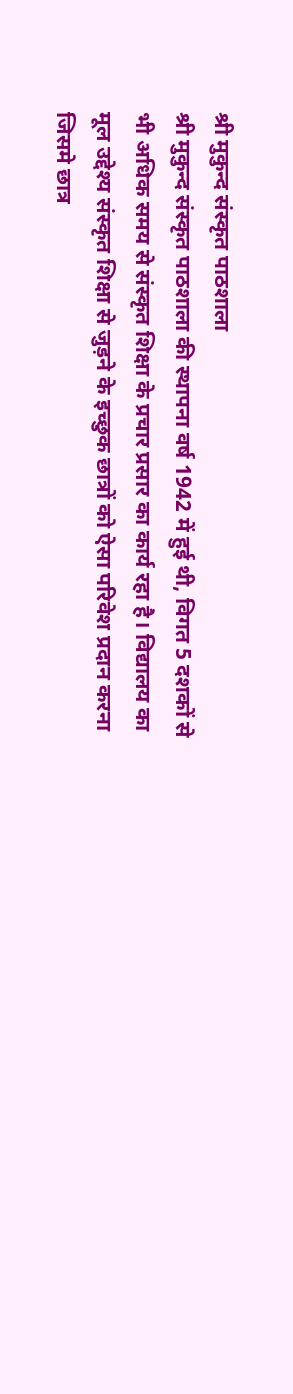श्री मुकुन्द संस्कृत पाठशाला
श्री मुकुन्द संस्कृत पाठशाला की स्थापना वर्ष 1942 में हुई थी, विगत 5 दशकों से भी अधिक समय से संस्कृत शिक्षा के प्रचार प्रसार का कार्य रहा है। विद्यालय का मूल उद्देश्य संस्कृत शिक्षा से जुड़ने के इच्छुक छात्रों को ऐसा परिवेश प्रदान करना जिसमे छात्र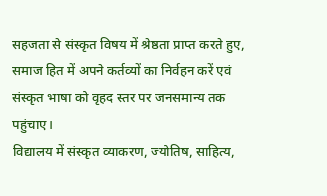सहजता से संस्कृत विषय में श्रेष्ठता प्राप्त करते हुए, समाज हित में अपने कर्तव्यों का निर्वहन करें एवं संस्कृत भाषा को वृहद स्तर पर जनसमान्य तक पहुंचाए।
विद्यालय में संस्कृत व्याकरण, ज्योतिष, साहित्य,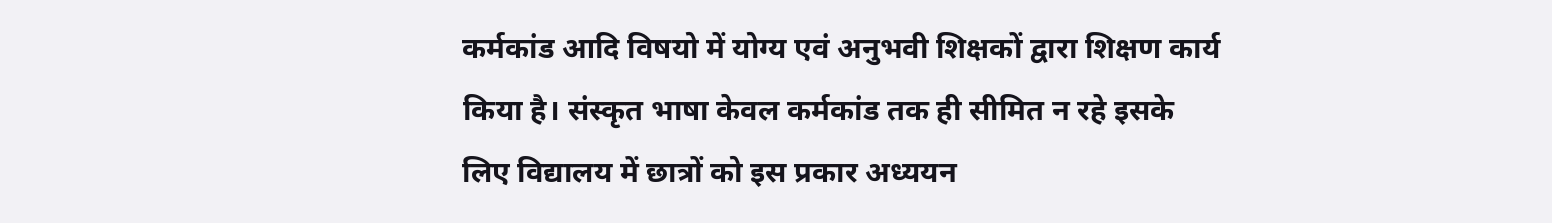कर्मकांड आदि विषयो में योग्य एवं अनुभवी शिक्षकों द्वारा शिक्षण कार्य किया है। संस्कृत भाषा केवल कर्मकांड तक ही सीमित न रहे इसके लिए विद्यालय में छात्रों को इस प्रकार अध्ययन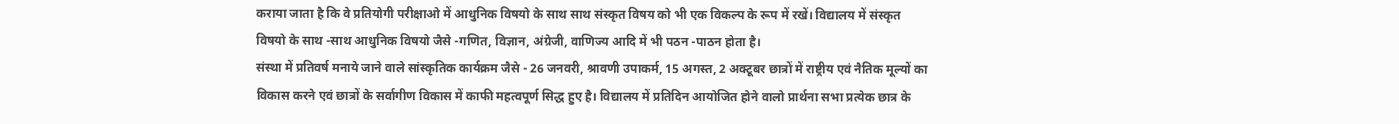कराया जाता है कि वे प्रतियोगी परीक्षाओ में आधुनिक विषयो के साथ साथ संस्कृत विषय को भी एक विकल्प के रूप में रखें। विद्यालय में संस्कृत विषयो के साथ -साथ आधुनिक विषयो जैसे -गणित, विज्ञान, अंग्रेजी, वाणिज्य आदि में भी पठन -पाठन होता है।
संस्था में प्रतिवर्ष मनाये जाने वाले सांस्कृतिक कार्यक्रम जैसे - 26 जनवरी, श्रावणी उपाकर्म, 15 अगस्त, 2 अक्टूबर छात्रों में राष्ट्रीय एवं नैतिक मूल्यों का विकास करने एवं छात्रों के सर्वागीण विकास में काफी महत्वपूर्ण सिद्ध हुए है। विद्यालय में प्रतिदिन आयोजित होने वालो प्रार्थना सभा प्रत्येक छात्र के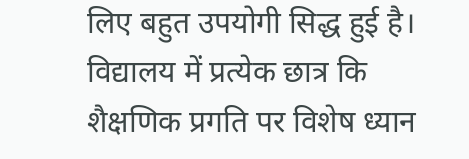लिए बहुत उपयोगी सिद्ध हुई है।
विद्यालय में प्रत्येक छात्र कि शैक्षणिक प्रगति पर विशेष ध्यान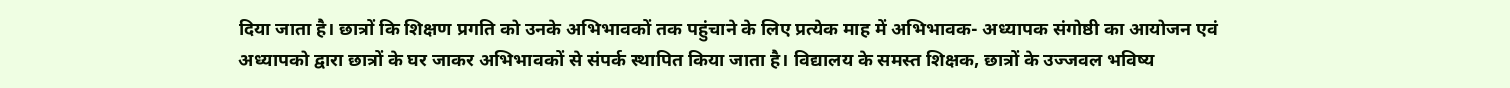दिया जाता है। छात्रों कि शिक्षण प्रगति को उनके अभिभावकों तक पहुंचाने के लिए प्रत्येक माह में अभिभावक- अध्यापक संगोष्ठी का आयोजन एवं अध्यापको द्वारा छात्रों के घर जाकर अभिभावकों से संपर्क स्थापित किया जाता है। विद्यालय के समस्त शिक्षक, छात्रों के उज्जवल भविष्य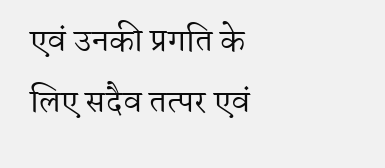एवं उनकी प्रगति के लिए सदैव तत्पर एवं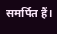समर्पित हैं।